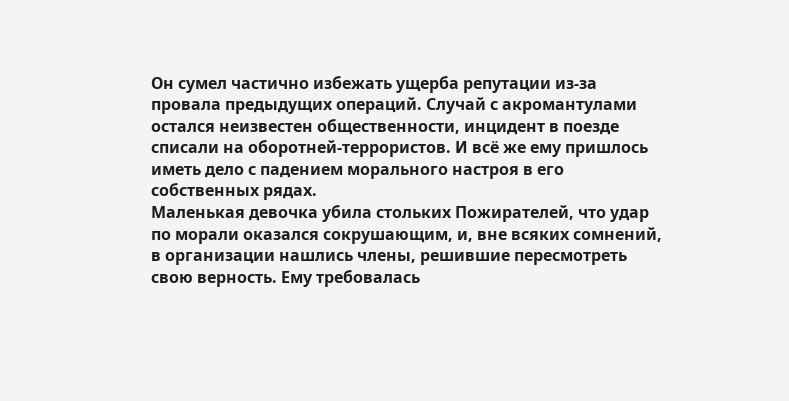Он сумел частично избежать ущерба репутации из-за провала предыдущих операций. Случай с акромантулами остался неизвестен общественности, инцидент в поезде списали на оборотней-террористов. И всё же ему пришлось иметь дело с падением морального настроя в его собственных рядах.
Маленькая девочка убила стольких Пожирателей, что удар по морали оказался сокрушающим, и, вне всяких сомнений, в организации нашлись члены, решившие пересмотреть свою верность. Ему требовалась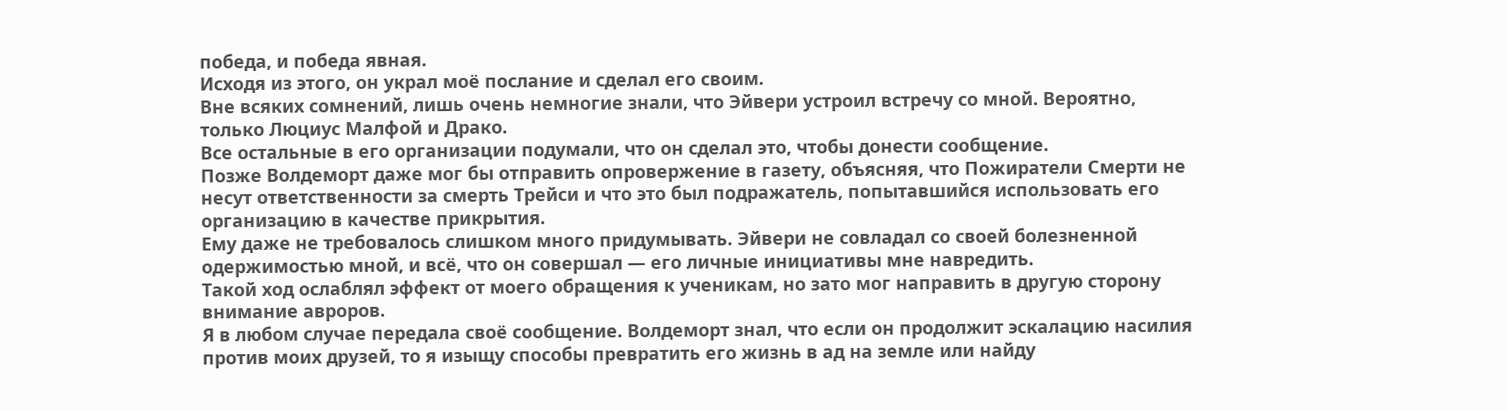победа, и победа явная.
Исходя из этого, он украл моё послание и сделал его своим.
Вне всяких сомнений, лишь очень немногие знали, что Эйвери устроил встречу со мной. Вероятно, только Люциус Малфой и Драко.
Все остальные в его организации подумали, что он сделал это, чтобы донести сообщение.
Позже Волдеморт даже мог бы отправить опровержение в газету, объясняя, что Пожиратели Смерти не несут ответственности за смерть Трейси и что это был подражатель, попытавшийся использовать его организацию в качестве прикрытия.
Ему даже не требовалось слишком много придумывать. Эйвери не совладал со своей болезненной одержимостью мной, и всё, что он совершал — его личные инициативы мне навредить.
Такой ход ослаблял эффект от моего обращения к ученикам, но зато мог направить в другую сторону внимание авроров.
Я в любом случае передала своё сообщение. Волдеморт знал, что если он продолжит эскалацию насилия против моих друзей, то я изыщу способы превратить его жизнь в ад на земле или найду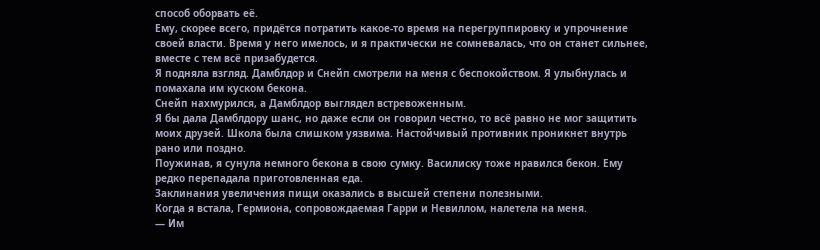способ оборвать её.
Ему, скорее всего, придётся потратить какое-то время на перегруппировку и упрочнение своей власти. Время у него имелось, и я практически не сомневалась, что он станет сильнее, вместе с тем всё призабудется.
Я подняла взгляд. Дамблдор и Снейп смотрели на меня с беспокойством. Я улыбнулась и помахала им куском бекона.
Снейп нахмурился, а Дамблдор выглядел встревоженным.
Я бы дала Дамблдору шанс, но даже если он говорил честно, то всё равно не мог защитить моих друзей. Школа была слишком уязвима. Настойчивый противник проникнет внутрь рано или поздно.
Поужинав, я сунула немного бекона в свою сумку. Василиску тоже нравился бекон. Ему редко перепадала приготовленная еда.
Заклинания увеличения пищи оказались в высшей степени полезными.
Когда я встала, Гермиона, сопровождаемая Гарри и Невиллом, налетела на меня.
— Им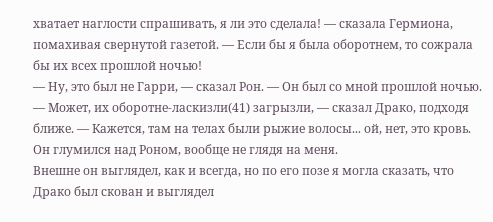хватает наглости спрашивать, я ли это сделала! — сказала Гермиона, помахивая свернутой газетой. — Если бы я была оборотнем, то сожрала бы их всех прошлой ночью!
— Ну, это был не Гарри, — сказал Рон. — Он был со мной прошлой ночью.
— Может, их оборотне-ласкизли(41) загрызли, — сказал Драко, подходя ближе. — Кажется, там на телах были рыжие волосы... ой, нет, это кровь.
Он глумился над Роном, вообще не глядя на меня.
Внешне он выглядел, как и всегда, но по его позе я могла сказать, что Драко был скован и выглядел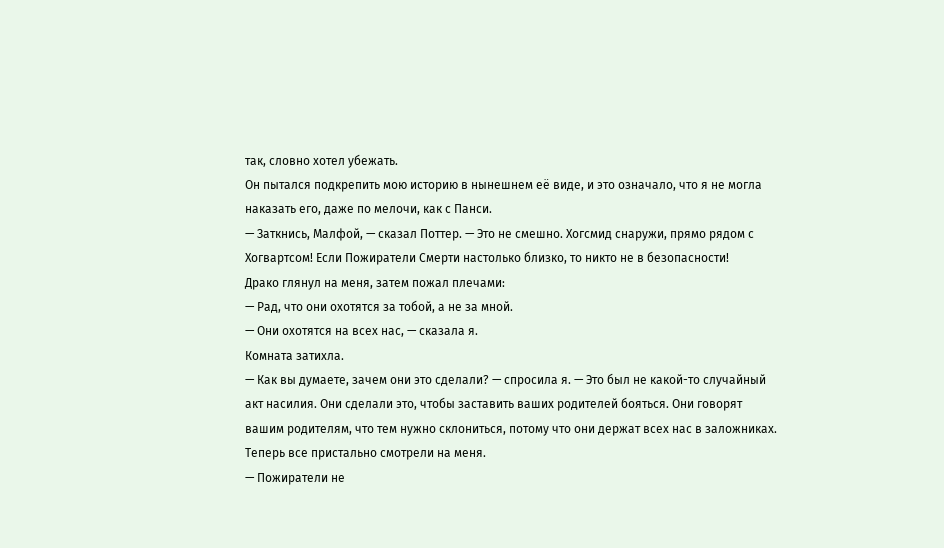так, словно хотел убежать.
Он пытался подкрепить мою историю в нынешнем её виде, и это означало, что я не могла наказать его, даже по мелочи, как с Панси.
— Заткнись, Малфой, — сказал Поттер. — Это не смешно. Хогсмид снаружи, прямо рядом с Хогвартсом! Если Пожиратели Смерти настолько близко, то никто не в безопасности!
Драко глянул на меня, затем пожал плечами:
— Рад, что они охотятся за тобой, а не за мной.
— Они охотятся на всех нас, — сказала я.
Комната затихла.
— Как вы думаете, зачем они это сделали? — спросила я. — Это был не какой-то случайный акт насилия. Они сделали это, чтобы заставить ваших родителей бояться. Они говорят вашим родителям, что тем нужно склониться, потому что они держат всех нас в заложниках.
Теперь все пристально смотрели на меня.
— Пожиратели не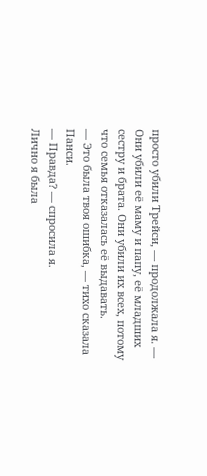просто убили Трейси, — продолжала я. — Они убили её маму и папу, её младших сестру и брата. Они убили их всех, потому что семья отказалась её выдавать.
— Это была твоя ошибка, — тихо сказала Панси.
— Правда? — спросила я.
Лично я была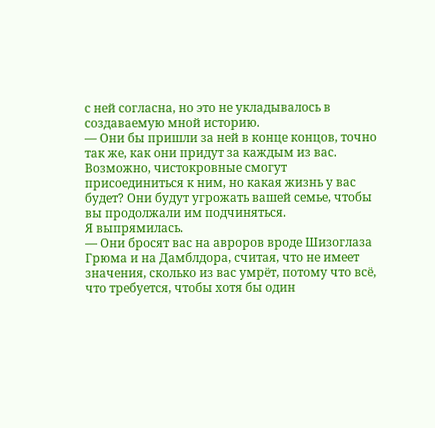с ней согласна, но это не укладывалось в создаваемую мной историю.
— Они бы пришли за ней в конце концов, точно так же, как они придут за каждым из вас. Возможно, чистокровные смогут присоединиться к ним, но какая жизнь у вас будет? Они будут угрожать вашей семье, чтобы вы продолжали им подчиняться.
Я выпрямилась.
— Они бросят вас на авроров вроде Шизоглаза Грюма и на Дамблдора, считая, что не имеет значения, сколько из вас умрёт, потому что всё, что требуется, чтобы хотя бы один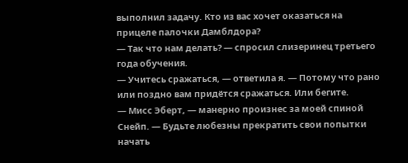выполнил задачу. Кто из вас хочет оказаться на прицеле палочки Дамблдора?
— Так что нам делать? — спросил слизеринец третьего года обучения.
— Учитесь сражаться, — ответила я. — Потому что рано или поздно вам придётся сражаться. Или бегите.
— Мисс Эберт, — манерно произнес за моей спиной Снейп. — Будьте любезны прекратить свои попытки начать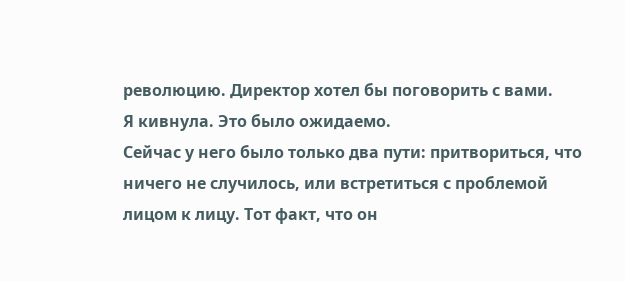революцию. Директор хотел бы поговорить с вами.
Я кивнула. Это было ожидаемо.
Сейчас у него было только два пути: притвориться, что ничего не случилось, или встретиться с проблемой лицом к лицу. Тот факт, что он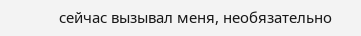сейчас вызывал меня, необязательно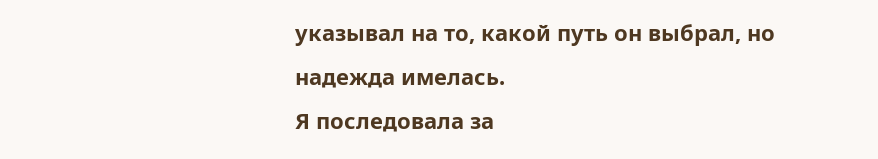указывал на то, какой путь он выбрал, но надежда имелась.
Я последовала за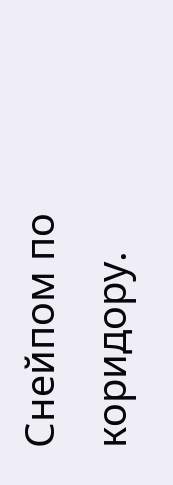Снейпом по коридору.